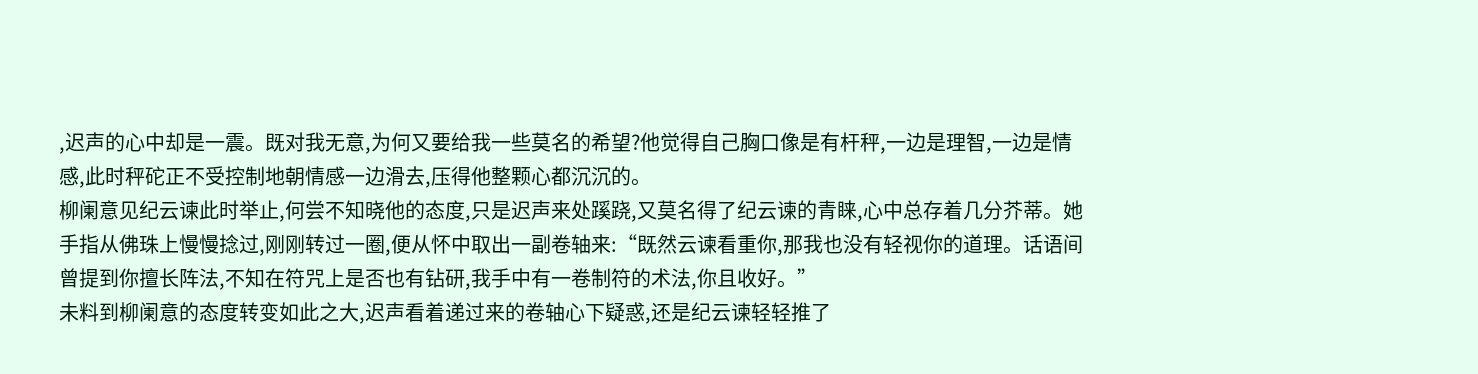,迟声的心中却是一震。既对我无意,为何又要给我一些莫名的希望?他觉得自己胸口像是有杆秤,一边是理智,一边是情感,此时秤砣正不受控制地朝情感一边滑去,压得他整颗心都沉沉的。
柳阑意见纪云谏此时举止,何尝不知晓他的态度,只是迟声来处蹊跷,又莫名得了纪云谏的青睐,心中总存着几分芥蒂。她手指从佛珠上慢慢捻过,刚刚转过一圈,便从怀中取出一副卷轴来:“既然云谏看重你,那我也没有轻视你的道理。话语间曾提到你擅长阵法,不知在符咒上是否也有钻研,我手中有一卷制符的术法,你且收好。”
未料到柳阑意的态度转变如此之大,迟声看着递过来的卷轴心下疑惑,还是纪云谏轻轻推了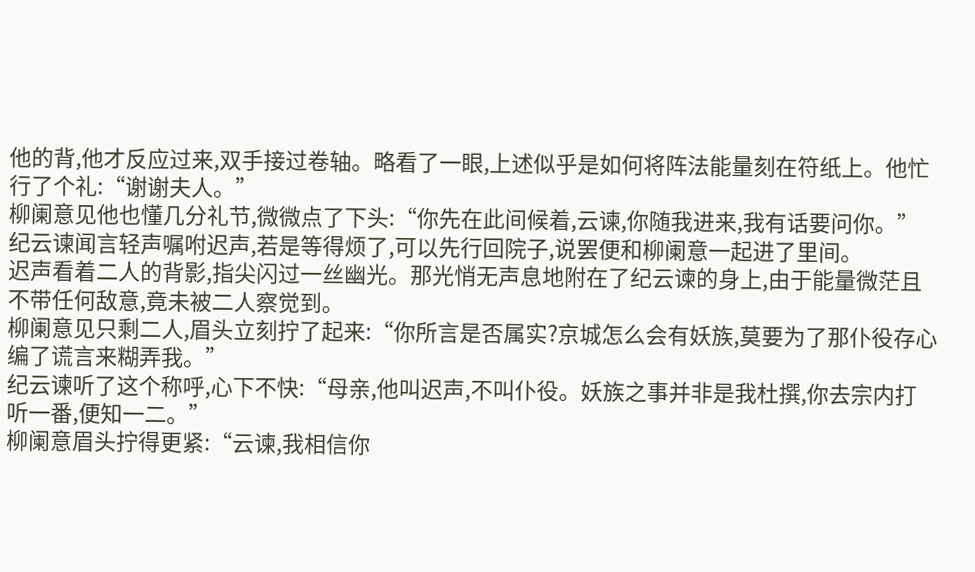他的背,他才反应过来,双手接过卷轴。略看了一眼,上述似乎是如何将阵法能量刻在符纸上。他忙行了个礼:“谢谢夫人。”
柳阑意见他也懂几分礼节,微微点了下头:“你先在此间候着,云谏,你随我进来,我有话要问你。”
纪云谏闻言轻声嘱咐迟声,若是等得烦了,可以先行回院子,说罢便和柳阑意一起进了里间。
迟声看着二人的背影,指尖闪过一丝幽光。那光悄无声息地附在了纪云谏的身上,由于能量微茫且不带任何敌意,竟未被二人察觉到。
柳阑意见只剩二人,眉头立刻拧了起来:“你所言是否属实?京城怎么会有妖族,莫要为了那仆役存心编了谎言来糊弄我。”
纪云谏听了这个称呼,心下不快:“母亲,他叫迟声,不叫仆役。妖族之事并非是我杜撰,你去宗内打听一番,便知一二。”
柳阑意眉头拧得更紧:“云谏,我相信你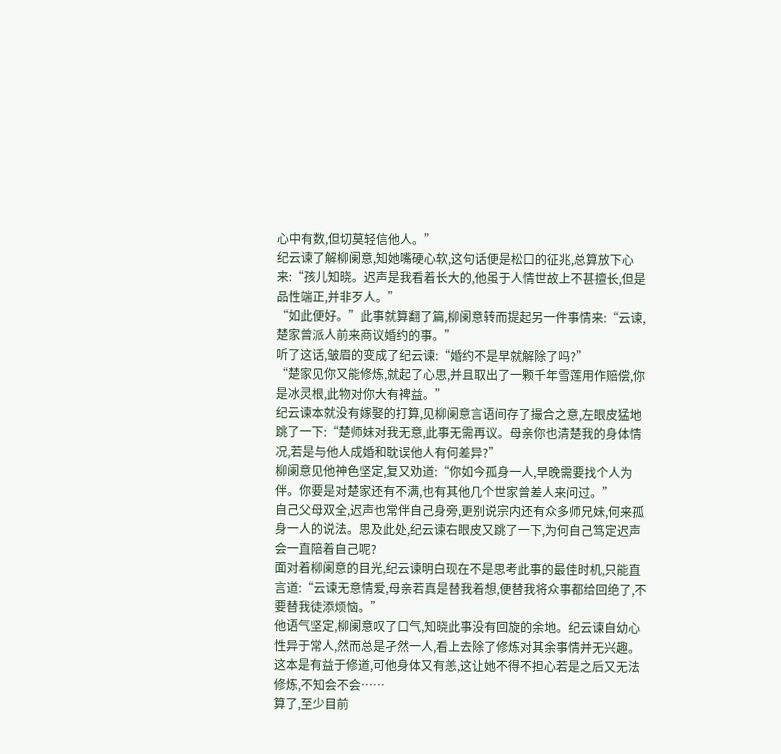心中有数,但切莫轻信他人。”
纪云谏了解柳阑意,知她嘴硬心软,这句话便是松口的征兆,总算放下心来:“孩儿知晓。迟声是我看着长大的,他虽于人情世故上不甚擅长,但是品性端正,并非歹人。”
“如此便好。”此事就算翻了篇,柳阑意转而提起另一件事情来:“云谏,楚家曾派人前来商议婚约的事。”
听了这话,皱眉的变成了纪云谏:“婚约不是早就解除了吗?”
“楚家见你又能修炼,就起了心思,并且取出了一颗千年雪莲用作赔偿,你是冰灵根,此物对你大有裨益。”
纪云谏本就没有嫁娶的打算,见柳阑意言语间存了撮合之意,左眼皮猛地跳了一下:“楚师妹对我无意,此事无需再议。母亲你也清楚我的身体情况,若是与他人成婚和耽误他人有何差异?”
柳阑意见他神色坚定,复又劝道:“你如今孤身一人,早晚需要找个人为伴。你要是对楚家还有不满,也有其他几个世家曾差人来问过。”
自己父母双全,迟声也常伴自己身旁,更别说宗内还有众多师兄妹,何来孤身一人的说法。思及此处,纪云谏右眼皮又跳了一下,为何自己笃定迟声会一直陪着自己呢?
面对着柳阑意的目光,纪云谏明白现在不是思考此事的最佳时机,只能直言道:“云谏无意情爱,母亲若真是替我着想,便替我将众事都给回绝了,不要替我徒添烦恼。”
他语气坚定,柳阑意叹了口气,知晓此事没有回旋的余地。纪云谏自幼心性异于常人,然而总是孑然一人,看上去除了修炼对其余事情并无兴趣。这本是有益于修道,可他身体又有恙,这让她不得不担心若是之后又无法修炼,不知会不会……
算了,至少目前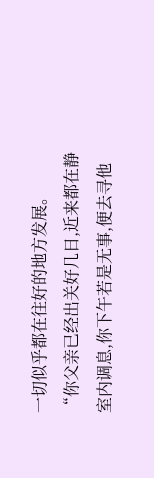一切似乎都在往好的地方发展。
“你父亲已经出关好几日,近来都在静室内调息,你下午若是无事,便去寻他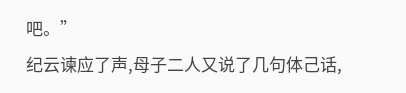吧。”
纪云谏应了声,母子二人又说了几句体己话,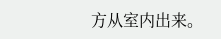方从室内出来。